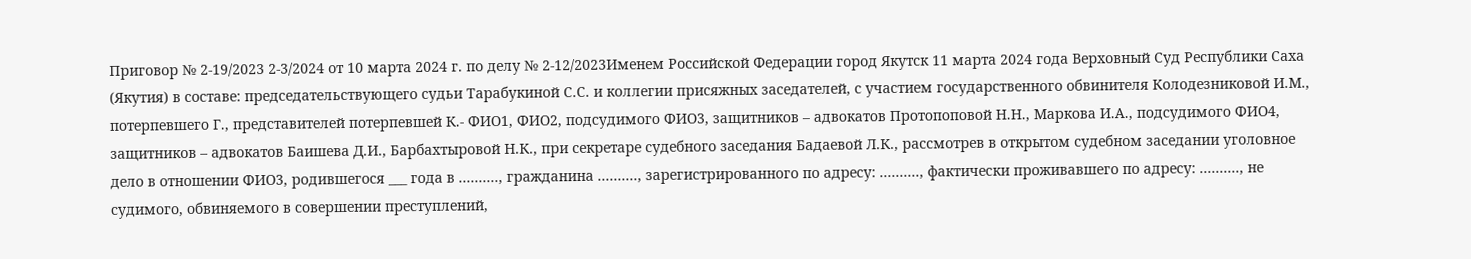Приговор № 2-19/2023 2-3/2024 от 10 марта 2024 г. по делу № 2-12/2023Именем Российской Федерации город Якутск 11 марта 2024 года Верховный Суд Республики Саха (Якутия) в составе: председательствующего судьи Тарабукиной С.С. и коллегии присяжных заседателей, с участием государственного обвинителя Колодезниковой И.М., потерпевшего Г., представителей потерпевшей К.- ФИО1, ФИО2, подсудимого ФИО3, защитников – адвокатов Протопоповой Н.Н., Маркова И.А., подсудимого ФИО4, защитников – адвокатов Баишева Д.И., Барбахтыровой Н.К., при секретаре судебного заседания Бадаевой Л.К., рассмотрев в открытом судебном заседании уголовное дело в отношении ФИО3, родившегося ___ года в .........., гражданина .........., зарегистрированного по адресу: .........., фактически проживавшего по адресу: .........., не судимого, обвиняемого в совершении преступлений,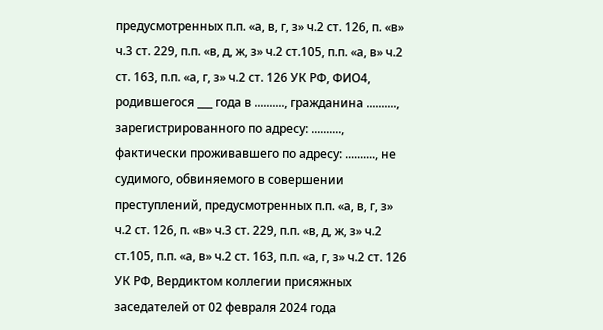предусмотренных п.п. «а, в, г, з» ч.2 ст. 126, п. «в» ч.3 ст. 229, п.п. «в, д, ж, з» ч.2 ст.105, п.п. «а, в» ч.2 ст. 163, п.п. «а, г, з» ч.2 ст. 126 УК РФ, ФИО4, родившегося ___ года в .........., гражданина .........., зарегистрированного по адресу: .........., фактически проживавшего по адресу: .........., не судимого, обвиняемого в совершении преступлений, предусмотренных п.п. «а, в, г, з» ч.2 ст. 126, п. «в» ч.3 ст. 229, п.п. «в, д, ж, з» ч.2 ст.105, п.п. «а, в» ч.2 ст. 163, п.п. «а, г, з» ч.2 ст. 126 УК РФ, Вердиктом коллегии присяжных заседателей от 02 февраля 2024 года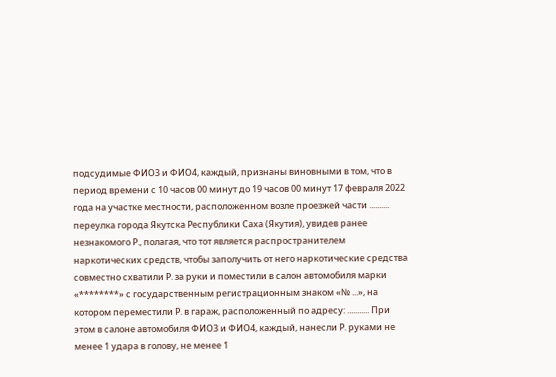подсудимые ФИО3 и ФИО4, каждый, признаны виновными в том, что в период времени с 10 часов 00 минут до 19 часов 00 минут 17 февраля 2022 года на участке местности, расположенном возле проезжей части .......... переулка города Якутска Республики Саха (Якутия), увидев ранее незнакомого Р., полагая, что тот является распространителем наркотических средств, чтобы заполучить от него наркотические средства совместно схватили Р. за руки и поместили в салон автомобиля марки «********» с государственным регистрационным знаком «№ ...», на котором переместили Р. в гараж, расположенный по адресу: ........... При этом в салоне автомобиля ФИО3 и ФИО4, каждый, нанесли Р. руками не менее 1 удара в голову, не менее 1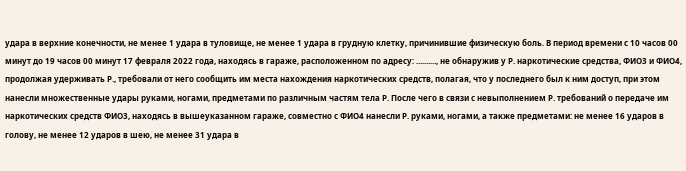удара в верхние конечности, не менее 1 удара в туловище, не менее 1 удара в грудную клетку, причинившие физическую боль. В период времени с 10 часов 00 минут до 19 часов 00 минут 17 февраля 2022 года, находясь в гараже, расположенном по адресу: .........., не обнаружив у Р. наркотические средства, ФИО3 и ФИО4, продолжая удерживать Р., требовали от него сообщить им места нахождения наркотических средств, полагая, что у последнего был к ним доступ, при этом нанесли множественные удары руками, ногами, предметами по различным частям тела Р. После чего в связи с невыполнением Р. требований о передаче им наркотических средств ФИО3, находясь в вышеуказанном гараже, совместно с ФИО4 нанесли Р. руками, ногами, а также предметами: не менее 16 ударов в голову, не менее 12 ударов в шею, не менее 31 удара в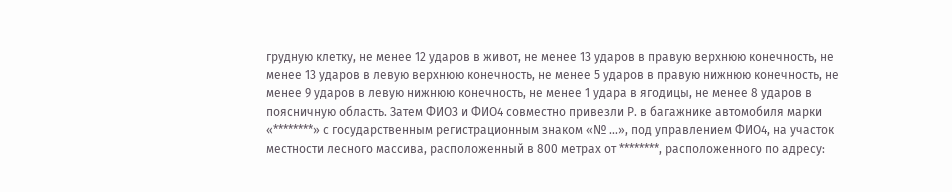грудную клетку, не менее 12 ударов в живот, не менее 13 ударов в правую верхнюю конечность, не менее 13 ударов в левую верхнюю конечность, не менее 5 ударов в правую нижнюю конечность, не менее 9 ударов в левую нижнюю конечность, не менее 1 удара в ягодицы, не менее 8 ударов в поясничную область. Затем ФИО3 и ФИО4 совместно привезли Р. в багажнике автомобиля марки «********» с государственным регистрационным знаком «№ ...», под управлением ФИО4, на участок местности лесного массива, расположенный в 800 метрах от ********, расположенного по адресу: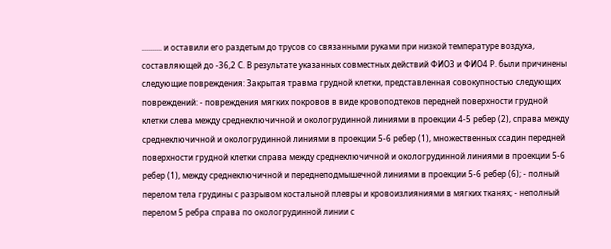.......... и оставили его раздетым до трусов со связанными руками при низкой температуре воздуха, составляющей до -36,2 С. В результате указанных совместных действий ФИО3 и ФИО4 Р. были причинены следующие повреждения: Закрытая травма грудной клетки, представленная совокупностью следующих повреждений: - повреждения мягких покровов в виде кровоподтеков передней поверхности грудной клетки слева между среднеключичной и окологрудинной линиями в проекции 4-5 ребер (2), справа между среднеключичной и окологрудинной линиями в проекции 5-6 ребер (1), множественных ссадин передней поверхности грудной клетки справа между среднеключичной и окологрудинной линиями в проекции 5-6 ребер (1), между среднеключичной и переднеподмышечной линиями в проекции 5-6 ребер (6); - полный перелом тела грудины с разрывом костальной плевры и кровоизлияниями в мягких тканях; - неполный перелом 5 ребра справа по окологрудинной линии с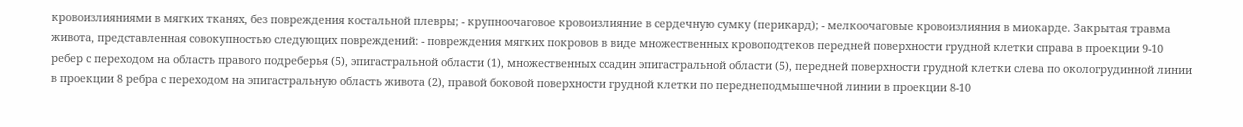кровоизлияниями в мягких тканях, без повреждения костальной плевры; - крупноочаговое кровоизлияние в сердечную сумку (перикард); - мелкоочаговые кровоизлияния в миокарде. Закрытая травма живота, представленная совокупностью следующих повреждений: - повреждения мягких покровов в виде множественных кровоподтеков передней поверхности грудной клетки справа в проекции 9-10 ребер с переходом на область правого подреберья (5), эпигастральной области (1), множественных ссадин эпигастральной области (5), передней поверхности грудной клетки слева по окологрудинной линии в проекции 8 ребра с переходом на эпигастральную область живота (2), правой боковой поверхности грудной клетки по переднеподмышечной линии в проекции 8-10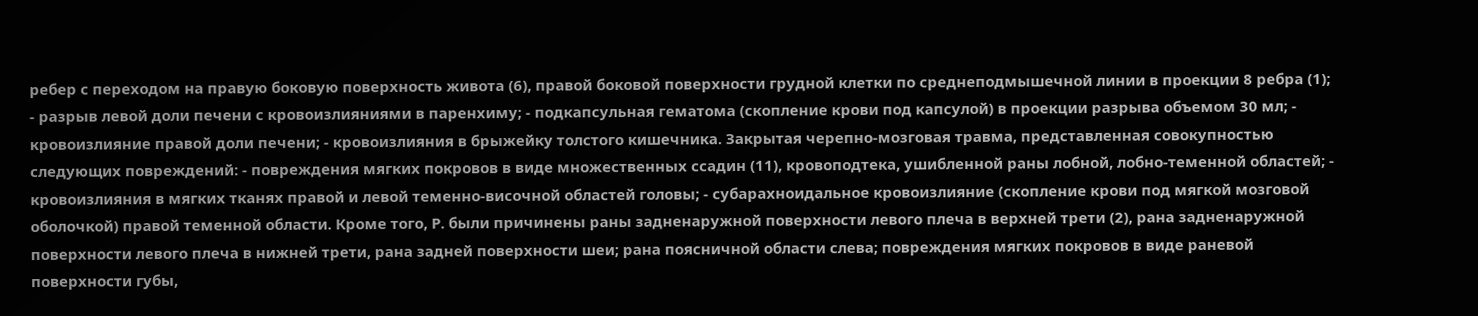ребер с переходом на правую боковую поверхность живота (6), правой боковой поверхности грудной клетки по среднеподмышечной линии в проекции 8 ребра (1); - разрыв левой доли печени с кровоизлияниями в паренхиму; - подкапсульная гематома (скопление крови под капсулой) в проекции разрыва объемом 30 мл; - кровоизлияние правой доли печени; - кровоизлияния в брыжейку толстого кишечника. Закрытая черепно-мозговая травма, представленная совокупностью следующих повреждений: - повреждения мягких покровов в виде множественных ссадин (11), кровоподтека, ушибленной раны лобной, лобно-теменной областей; - кровоизлияния в мягких тканях правой и левой теменно-височной областей головы; - субарахноидальное кровоизлияние (скопление крови под мягкой мозговой оболочкой) правой теменной области. Кроме того, Р. были причинены раны задненаружной поверхности левого плеча в верхней трети (2), рана задненаружной поверхности левого плеча в нижней трети, рана задней поверхности шеи; рана поясничной области слева; повреждения мягких покровов в виде раневой поверхности губы,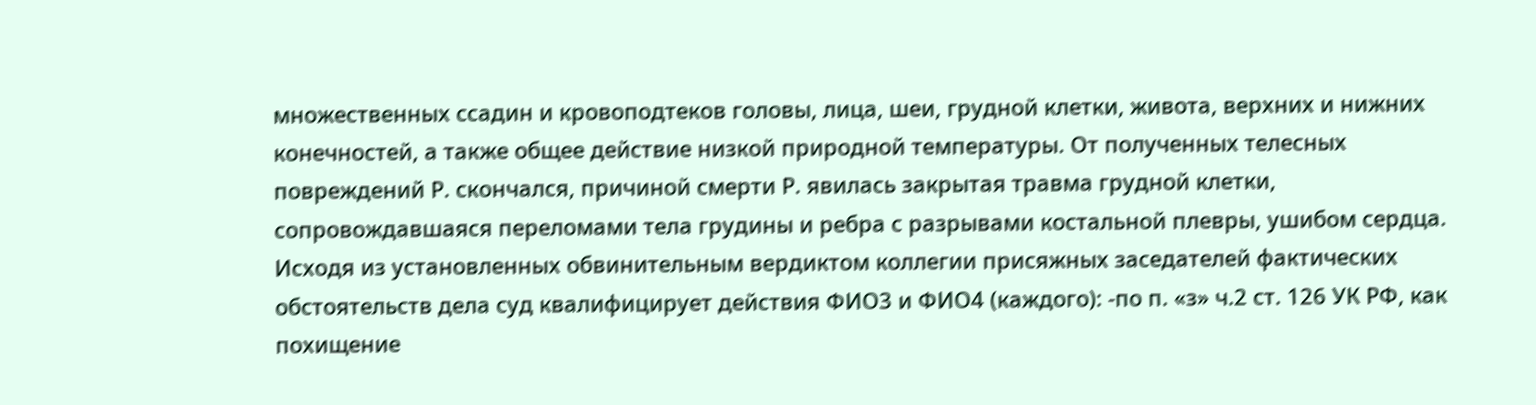множественных ссадин и кровоподтеков головы, лица, шеи, грудной клетки, живота, верхних и нижних конечностей, а также общее действие низкой природной температуры. От полученных телесных повреждений Р. скончался, причиной смерти Р. явилась закрытая травма грудной клетки, сопровождавшаяся переломами тела грудины и ребра с разрывами костальной плевры, ушибом сердца. Исходя из установленных обвинительным вердиктом коллегии присяжных заседателей фактических обстоятельств дела суд квалифицирует действия ФИО3 и ФИО4 (каждого): -по п. «з» ч.2 ст. 126 УК РФ, как похищение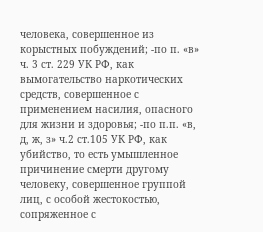человека, совершенное из корыстных побуждений; -по п. «в» ч. 3 ст. 229 УК РФ, как вымогательство наркотических средств, совершенное с применением насилия, опасного для жизни и здоровья; -по п.п. «в, д, ж, з» ч.2 ст.105 УК РФ, как убийство, то есть умышленное причинение смерти другому человеку, совершенное группой лиц, с особой жестокостью, сопряженное с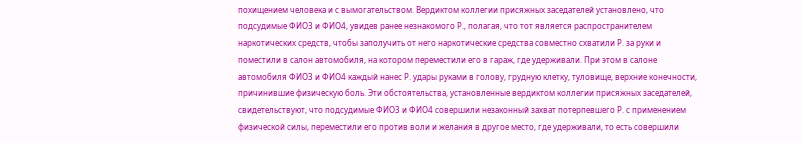похищением человека и с вымогательством. Вердиктом коллегии присяжных заседателей установлено, что подсудимые ФИО3 и ФИО4, увидев ранее незнакомого Р., полагая, что тот является распространителем наркотических средств, чтобы заполучить от него наркотические средства совместно схватили Р. за руки и поместили в салон автомобиля, на котором переместили его в гараж, где удерживали. При этом в салоне автомобиля ФИО3 и ФИО4 каждый нанес Р. удары руками в голову, грудную клетку, туловище, верхние конечности, причинившие физическую боль. Эти обстоятельства, установленные вердиктом коллегии присяжных заседателей, свидетельствуют, что подсудимые ФИО3 и ФИО4 совершили незаконный захват потерпевшего Р. с применением физической силы, переместили его против воли и желания в другое место, где удерживали, то есть совершили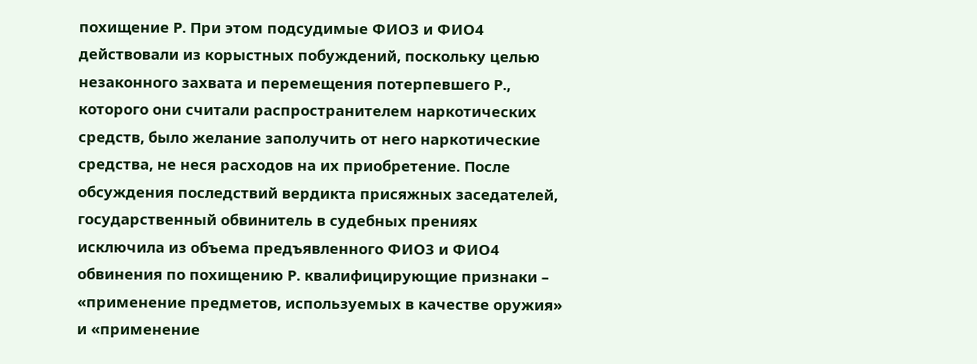похищение Р. При этом подсудимые ФИО3 и ФИО4 действовали из корыстных побуждений, поскольку целью незаконного захвата и перемещения потерпевшего Р., которого они считали распространителем наркотических средств, было желание заполучить от него наркотические средства, не неся расходов на их приобретение. После обсуждения последствий вердикта присяжных заседателей, государственный обвинитель в судебных прениях исключила из объема предъявленного ФИО3 и ФИО4 обвинения по похищению Р. квалифицирующие признаки – «применение предметов, используемых в качестве оружия» и «применение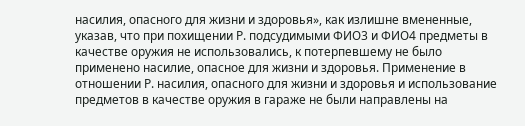насилия, опасного для жизни и здоровья», как излишне вмененные, указав, что при похищении Р. подсудимыми ФИО3 и ФИО4 предметы в качестве оружия не использовались, к потерпевшему не было применено насилие, опасное для жизни и здоровья. Применение в отношении Р. насилия, опасного для жизни и здоровья и использование предметов в качестве оружия в гараже не были направлены на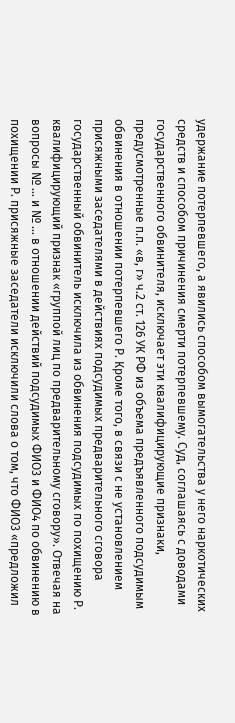удержание потерпевшего, а явились способом вымогательства у него наркотических средств и способом причинения смерти потерпевшему. Суд, соглашаясь с доводами государственного обвинителя, исключает эти квалифицирующие признаки, предусмотренные п.п. «в, г» ч.2 ст. 126 УК РФ из объема предъявленного подсудимым обвинения в отношении потерпевшего Р. Кроме того, в связи с не установлением присяжными заседателями в действиях подсудимых предварительного сговора государственный обвинитель исключила из обвинения подсудимых по похищению Р. квалифицирующий признак «группой лиц по предварительному сговору». Отвечая на вопросы № ... и № ... в отношении действий подсудимых ФИО3 и ФИО4 по обвинению в похищении Р. присяжные заседатели исключили слова о том, что ФИО3 «предложил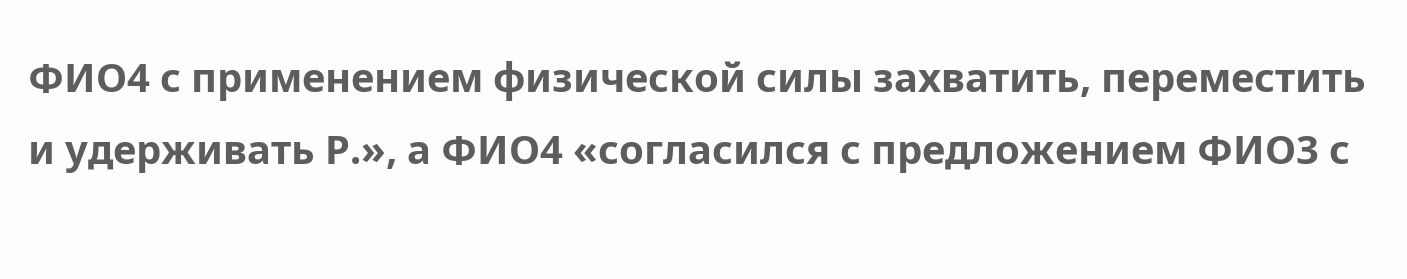ФИО4 с применением физической силы захватить, переместить и удерживать Р.», а ФИО4 «согласился с предложением ФИО3 с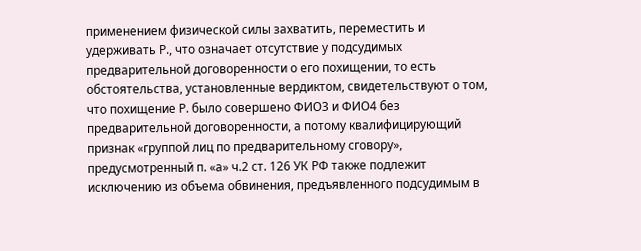применением физической силы захватить, переместить и удерживать Р., что означает отсутствие у подсудимых предварительной договоренности о его похищении, то есть обстоятельства, установленные вердиктом, свидетельствуют о том, что похищение Р. было совершено ФИО3 и ФИО4 без предварительной договоренности, а потому квалифицирующий признак «группой лиц по предварительному сговору», предусмотренный п. «а» ч.2 ст. 126 УК РФ также подлежит исключению из объема обвинения, предъявленного подсудимым в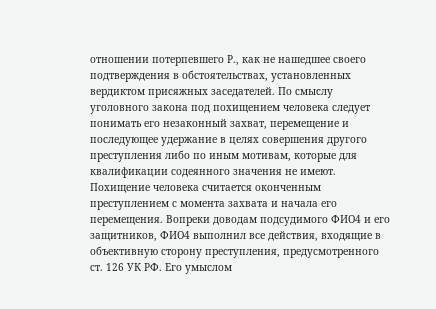отношении потерпевшего Р., как не нашедшее своего подтверждения в обстоятельствах, установленных вердиктом присяжных заседателей. По смыслу уголовного закона под похищением человека следует понимать его незаконный захват, перемещение и последующее удержание в целях совершения другого преступления либо по иным мотивам, которые для квалификации содеянного значения не имеют. Похищение человека считается оконченным преступлением с момента захвата и начала его перемещения. Вопреки доводам подсудимого ФИО4 и его защитников, ФИО4 выполнил все действия, входящие в объективную сторону преступления, предусмотренного ст. 126 УК РФ. Его умыслом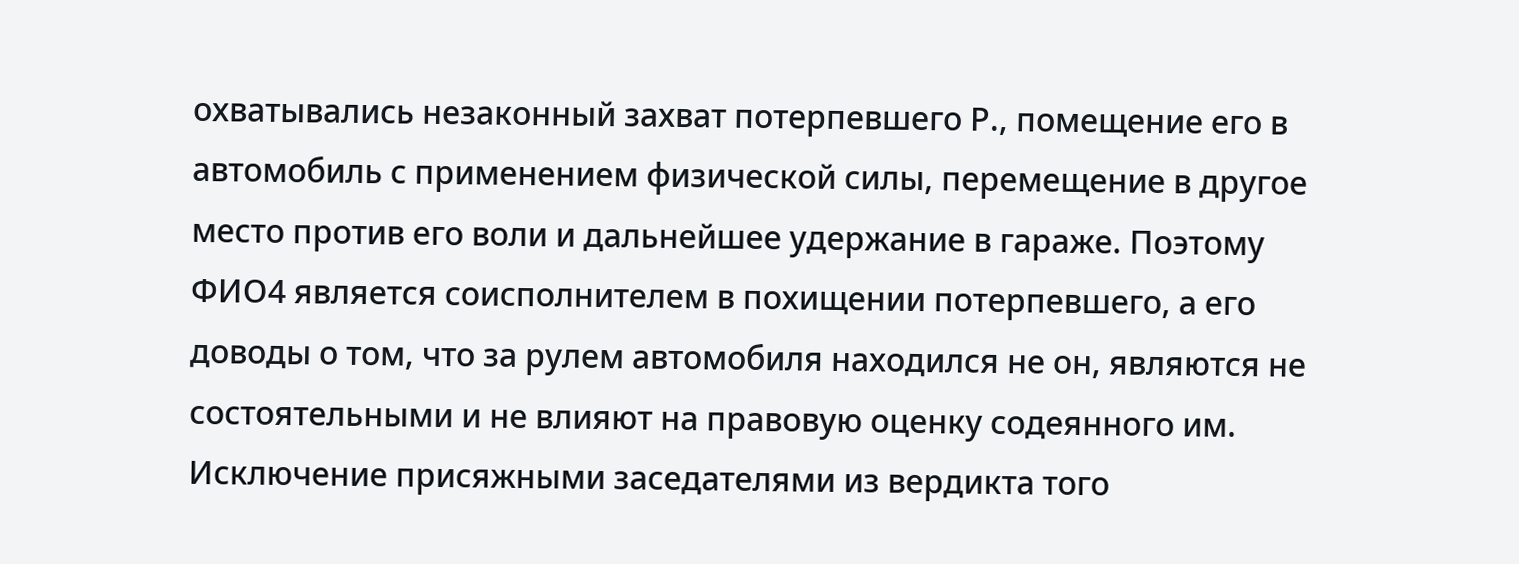охватывались незаконный захват потерпевшего Р., помещение его в автомобиль с применением физической силы, перемещение в другое место против его воли и дальнейшее удержание в гараже. Поэтому ФИО4 является соисполнителем в похищении потерпевшего, а его доводы о том, что за рулем автомобиля находился не он, являются не состоятельными и не влияют на правовую оценку содеянного им. Исключение присяжными заседателями из вердикта того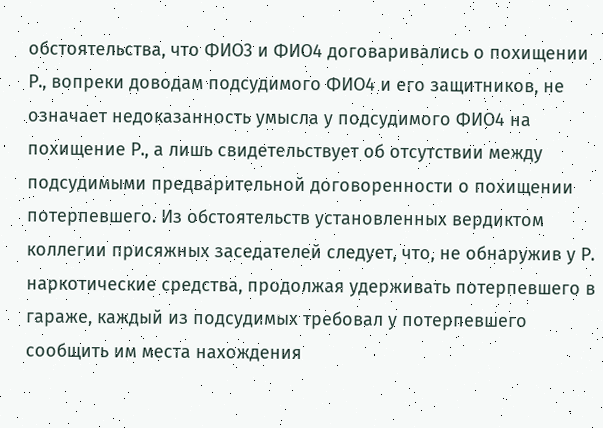обстоятельства, что ФИО3 и ФИО4 договаривались о похищении Р., вопреки доводам подсудимого ФИО4 и его защитников, не означает недоказанность умысла у подсудимого ФИО4 на похищение Р., а лишь свидетельствует об отсутствии между подсудимыми предварительной договоренности о похищении потерпевшего. Из обстоятельств установленных вердиктом коллегии присяжных заседателей следует, что, не обнаружив у Р. наркотические средства, продолжая удерживать потерпевшего в гараже, каждый из подсудимых требовал у потерпевшего сообщить им места нахождения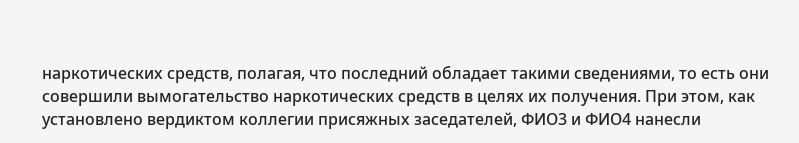наркотических средств, полагая, что последний обладает такими сведениями, то есть они совершили вымогательство наркотических средств в целях их получения. При этом, как установлено вердиктом коллегии присяжных заседателей, ФИО3 и ФИО4 нанесли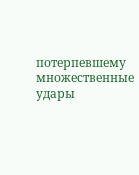потерпевшему множественные удары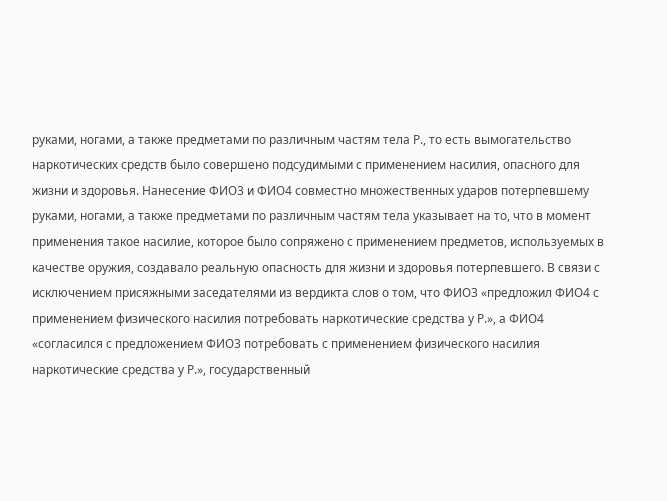руками, ногами, а также предметами по различным частям тела Р., то есть вымогательство наркотических средств было совершено подсудимыми с применением насилия, опасного для жизни и здоровья. Нанесение ФИО3 и ФИО4 совместно множественных ударов потерпевшему руками, ногами, а также предметами по различным частям тела указывает на то, что в момент применения такое насилие, которое было сопряжено с применением предметов, используемых в качестве оружия, создавало реальную опасность для жизни и здоровья потерпевшего. В связи с исключением присяжными заседателями из вердикта слов о том, что ФИО3 «предложил ФИО4 с применением физического насилия потребовать наркотические средства у Р.», а ФИО4 «согласился с предложением ФИО3 потребовать с применением физического насилия наркотические средства у Р.», государственный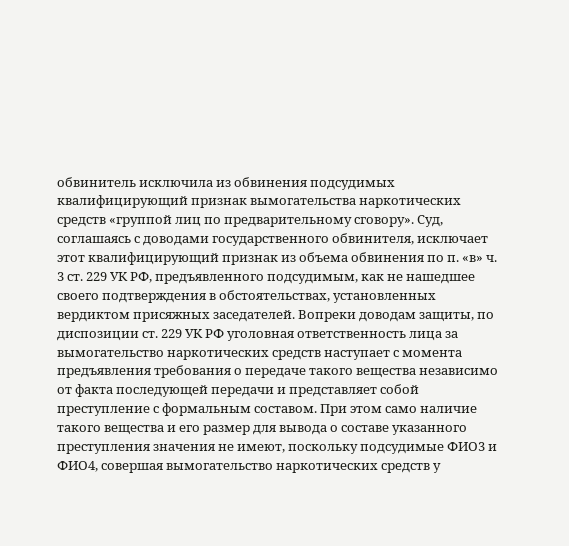обвинитель исключила из обвинения подсудимых квалифицирующий признак вымогательства наркотических средств «группой лиц по предварительному сговору». Суд, соглашаясь с доводами государственного обвинителя, исключает этот квалифицирующий признак из объема обвинения по п. «в» ч. 3 ст. 229 УК РФ, предъявленного подсудимым, как не нашедшее своего подтверждения в обстоятельствах, установленных вердиктом присяжных заседателей. Вопреки доводам защиты, по диспозиции ст. 229 УК РФ уголовная ответственность лица за вымогательство наркотических средств наступает с момента предъявления требования о передаче такого вещества независимо от факта последующей передачи и представляет собой преступление с формальным составом. При этом само наличие такого вещества и его размер для вывода о составе указанного преступления значения не имеют, поскольку подсудимые ФИО3 и ФИО4, совершая вымогательство наркотических средств у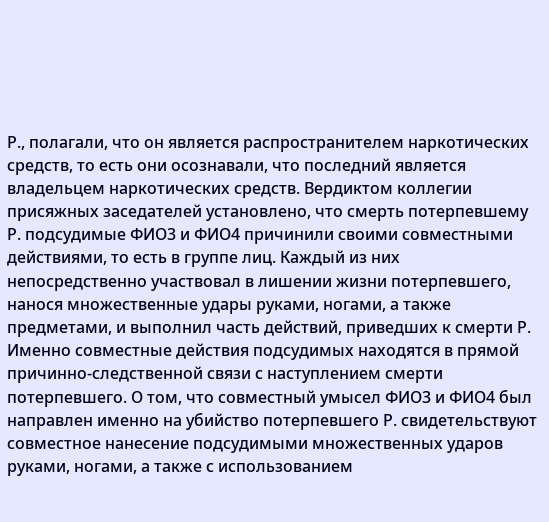Р., полагали, что он является распространителем наркотических средств, то есть они осознавали, что последний является владельцем наркотических средств. Вердиктом коллегии присяжных заседателей установлено, что смерть потерпевшему Р. подсудимые ФИО3 и ФИО4 причинили своими совместными действиями, то есть в группе лиц. Каждый из них непосредственно участвовал в лишении жизни потерпевшего, нанося множественные удары руками, ногами, а также предметами, и выполнил часть действий, приведших к смерти Р. Именно совместные действия подсудимых находятся в прямой причинно-следственной связи с наступлением смерти потерпевшего. О том, что совместный умысел ФИО3 и ФИО4 был направлен именно на убийство потерпевшего Р. свидетельствуют совместное нанесение подсудимыми множественных ударов руками, ногами, а также с использованием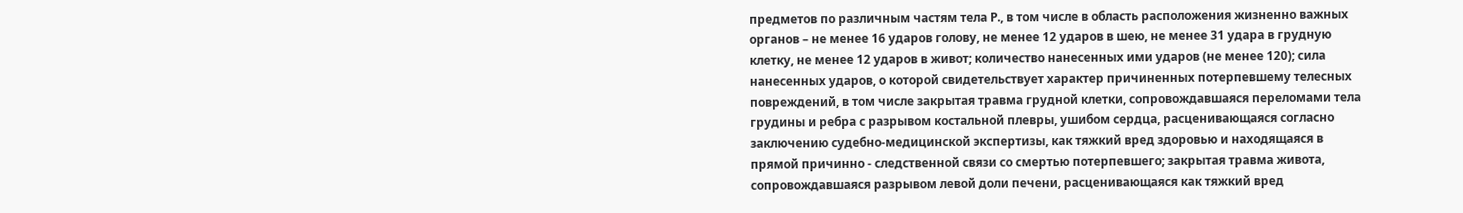предметов по различным частям тела Р., в том числе в область расположения жизненно важных органов – не менее 16 ударов голову, не менее 12 ударов в шею, не менее 31 удара в грудную клетку, не менее 12 ударов в живот; количество нанесенных ими ударов (не менее 120); сила нанесенных ударов, о которой свидетельствует характер причиненных потерпевшему телесных повреждений, в том числе закрытая травма грудной клетки, сопровождавшаяся переломами тела грудины и ребра с разрывом костальной плевры, ушибом сердца, расценивающаяся согласно заключению судебно-медицинской экспертизы, как тяжкий вред здоровью и находящаяся в прямой причинно - следственной связи со смертью потерпевшего; закрытая травма живота, сопровождавшаяся разрывом левой доли печени, расценивающаяся как тяжкий вред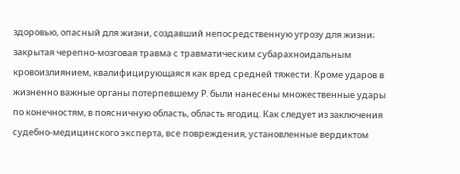здоровью, опасный для жизни, создавший непосредственную угрозу для жизни; закрытая черепно-мозговая травма с травматическим субарахноидальным кровоизлиянием, квалифицирующаяся как вред средней тяжести. Кроме ударов в жизненно важные органы потерпевшему Р. были нанесены множественные удары по конечностям, в поясничную область, область ягодиц. Как следует из заключения судебно-медицинского эксперта, все повреждения, установленные вердиктом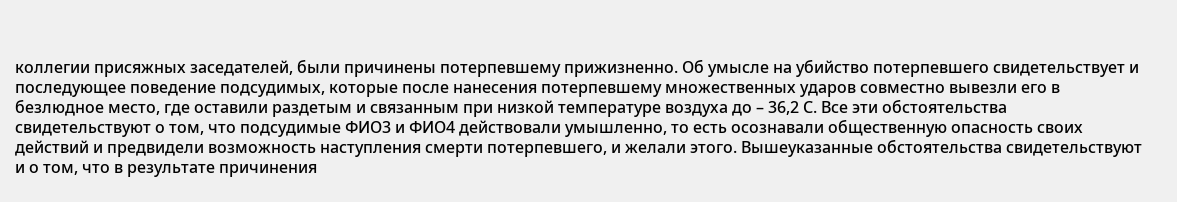коллегии присяжных заседателей, были причинены потерпевшему прижизненно. Об умысле на убийство потерпевшего свидетельствует и последующее поведение подсудимых, которые после нанесения потерпевшему множественных ударов совместно вывезли его в безлюдное место, где оставили раздетым и связанным при низкой температуре воздуха до – 36,2 С. Все эти обстоятельства свидетельствуют о том, что подсудимые ФИО3 и ФИО4 действовали умышленно, то есть осознавали общественную опасность своих действий и предвидели возможность наступления смерти потерпевшего, и желали этого. Вышеуказанные обстоятельства свидетельствуют и о том, что в результате причинения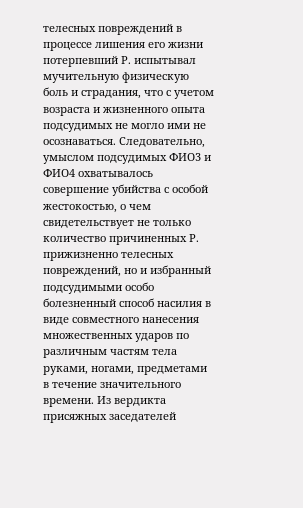телесных повреждений в процессе лишения его жизни потерпевший Р. испытывал мучительную физическую боль и страдания, что с учетом возраста и жизненного опыта подсудимых не могло ими не осознаваться. Следовательно, умыслом подсудимых ФИО3 и ФИО4 охватывалось совершение убийства с особой жестокостью, о чем свидетельствует не только количество причиненных Р. прижизненно телесных повреждений, но и избранный подсудимыми особо болезненный способ насилия в виде совместного нанесения множественных ударов по различным частям тела руками, ногами, предметами в течение значительного времени. Из вердикта присяжных заседателей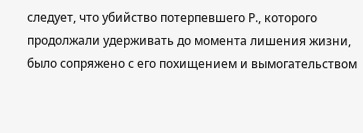следует, что убийство потерпевшего Р., которого продолжали удерживать до момента лишения жизни, было сопряжено с его похищением и вымогательством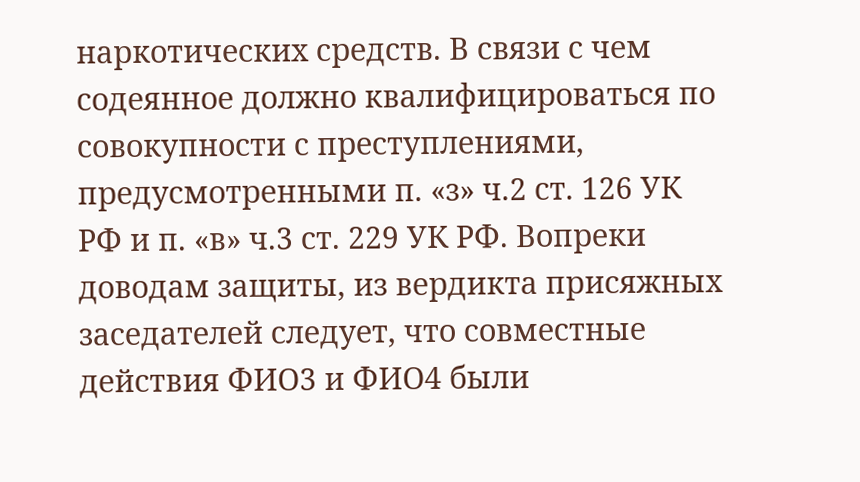наркотических средств. В связи с чем содеянное должно квалифицироваться по совокупности с преступлениями, предусмотренными п. «з» ч.2 ст. 126 УК РФ и п. «в» ч.3 ст. 229 УК РФ. Вопреки доводам защиты, из вердикта присяжных заседателей следует, что совместные действия ФИО3 и ФИО4 были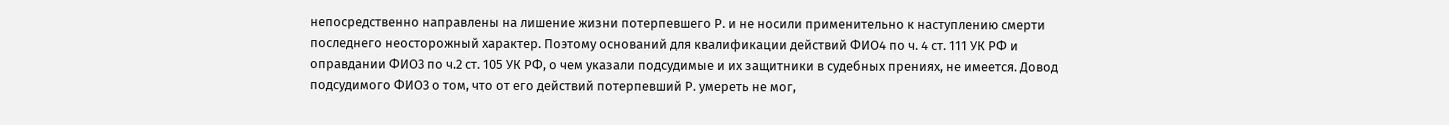непосредственно направлены на лишение жизни потерпевшего Р. и не носили применительно к наступлению смерти последнего неосторожный характер. Поэтому оснований для квалификации действий ФИО4 по ч. 4 ст. 111 УК РФ и оправдании ФИО3 по ч.2 ст. 105 УК РФ, о чем указали подсудимые и их защитники в судебных прениях, не имеется. Довод подсудимого ФИО3 о том, что от его действий потерпевший Р. умереть не мог,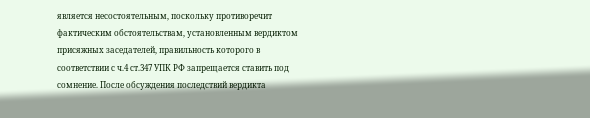является несостоятельным, поскольку противоречит фактическим обстоятельствам, установленным вердиктом присяжных заседателей, правильность которого в соответствии с ч.4 ст.347 УПК РФ запрещается ставить под сомнение. После обсуждения последствий вердикта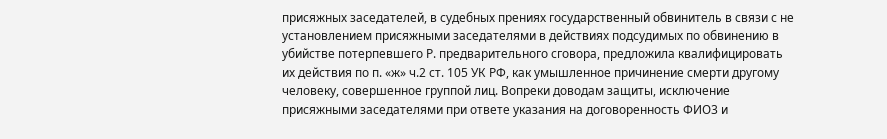присяжных заседателей, в судебных прениях государственный обвинитель в связи с не установлением присяжными заседателями в действиях подсудимых по обвинению в убийстве потерпевшего Р. предварительного сговора, предложила квалифицировать их действия по п. «ж» ч.2 ст. 105 УК РФ, как умышленное причинение смерти другому человеку, совершенное группой лиц. Вопреки доводам защиты, исключение присяжными заседателями при ответе указания на договоренность ФИО3 и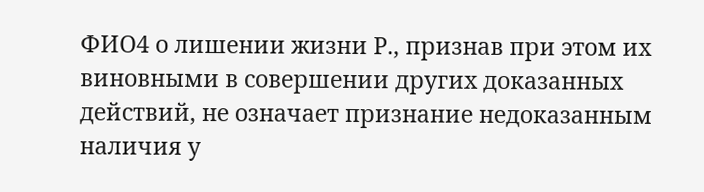ФИО4 о лишении жизни Р., признав при этом их виновными в совершении других доказанных действий, не означает признание недоказанным наличия у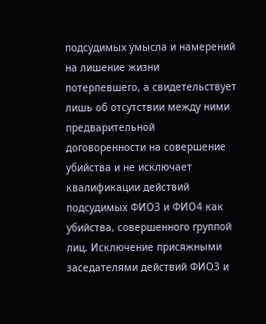подсудимых умысла и намерений на лишение жизни потерпевшего, а свидетельствует лишь об отсутствии между ними предварительной договоренности на совершение убийства и не исключает квалификации действий подсудимых ФИО3 и ФИО4 как убийства, совершенного группой лиц. Исключение присяжными заседателями действий ФИО3 и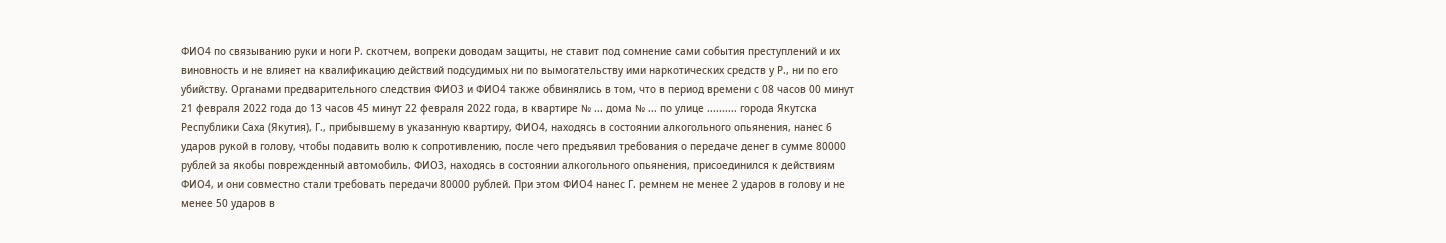ФИО4 по связыванию руки и ноги Р. скотчем, вопреки доводам защиты, не ставит под сомнение сами события преступлений и их виновность и не влияет на квалификацию действий подсудимых ни по вымогательству ими наркотических средств у Р., ни по его убийству. Органами предварительного следствия ФИО3 и ФИО4 также обвинялись в том, что в период времени с 08 часов 00 минут 21 февраля 2022 года до 13 часов 45 минут 22 февраля 2022 года, в квартире № ... дома № ... по улице .......... города Якутска Республики Саха (Якутия), Г., прибывшему в указанную квартиру, ФИО4, находясь в состоянии алкогольного опьянения, нанес 6 ударов рукой в голову, чтобы подавить волю к сопротивлению, после чего предъявил требования о передаче денег в сумме 80000 рублей за якобы поврежденный автомобиль. ФИО3, находясь в состоянии алкогольного опьянения, присоединился к действиям ФИО4, и они совместно стали требовать передачи 80000 рублей. При этом ФИО4 нанес Г. ремнем не менее 2 ударов в голову и не менее 50 ударов в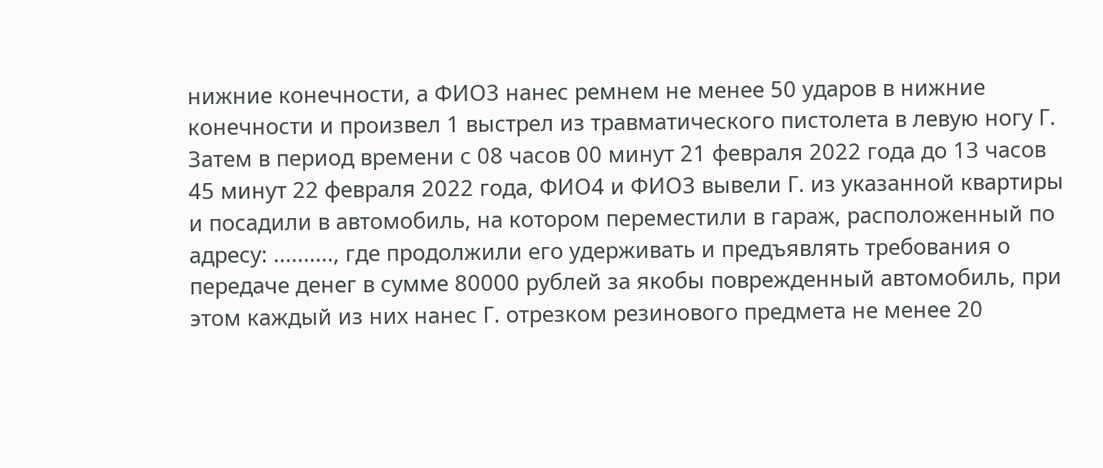нижние конечности, а ФИО3 нанес ремнем не менее 50 ударов в нижние конечности и произвел 1 выстрел из травматического пистолета в левую ногу Г. Затем в период времени с 08 часов 00 минут 21 февраля 2022 года до 13 часов 45 минут 22 февраля 2022 года, ФИО4 и ФИО3 вывели Г. из указанной квартиры и посадили в автомобиль, на котором переместили в гараж, расположенный по адресу: .........., где продолжили его удерживать и предъявлять требования о передаче денег в сумме 80000 рублей за якобы поврежденный автомобиль, при этом каждый из них нанес Г. отрезком резинового предмета не менее 20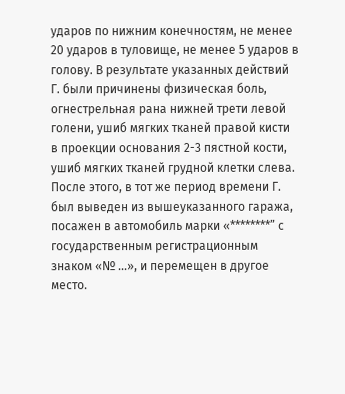ударов по нижним конечностям, не менее 20 ударов в туловище, не менее 5 ударов в голову. В результате указанных действий Г. были причинены физическая боль, огнестрельная рана нижней трети левой голени, ушиб мягких тканей правой кисти в проекции основания 2-3 пястной кости, ушиб мягких тканей грудной клетки слева. После этого, в тот же период времени Г. был выведен из вышеуказанного гаража, посажен в автомобиль марки «********” с государственным регистрационным знаком «№ ...», и перемещен в другое место.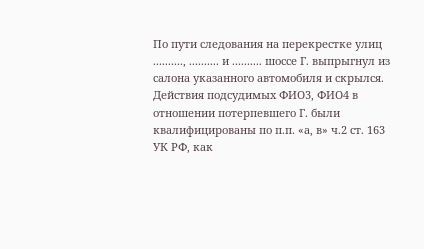По пути следования на перекрестке улиц .........., .......... и .......... шоссе Г. выпрыгнул из салона указанного автомобиля и скрылся. Действия подсудимых ФИО3, ФИО4 в отношении потерпевшего Г. были квалифицированы по п.п. «а, в» ч.2 ст. 163 УК РФ, как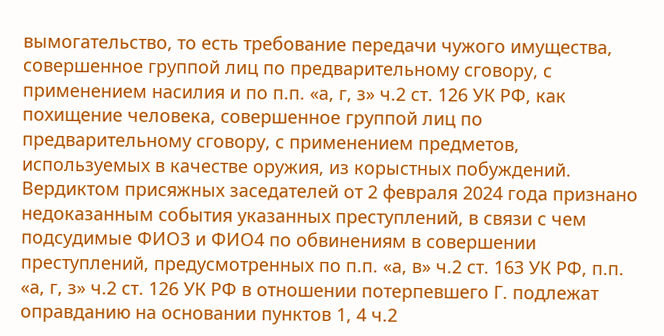вымогательство, то есть требование передачи чужого имущества, совершенное группой лиц по предварительному сговору, с применением насилия и по п.п. «а, г, з» ч.2 ст. 126 УК РФ, как похищение человека, совершенное группой лиц по предварительному сговору, с применением предметов, используемых в качестве оружия, из корыстных побуждений. Вердиктом присяжных заседателей от 2 февраля 2024 года признано недоказанным события указанных преступлений, в связи с чем подсудимые ФИО3 и ФИО4 по обвинениям в совершении преступлений, предусмотренных по п.п. «а, в» ч.2 ст. 163 УК РФ, п.п. «а, г, з» ч.2 ст. 126 УК РФ в отношении потерпевшего Г. подлежат оправданию на основании пунктов 1, 4 ч.2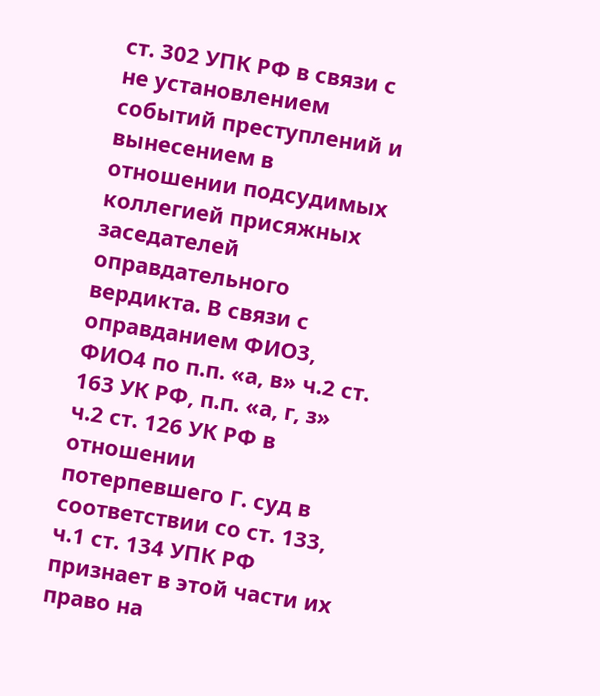ст. 302 УПК РФ в связи с не установлением событий преступлений и вынесением в отношении подсудимых коллегией присяжных заседателей оправдательного вердикта. В связи с оправданием ФИО3, ФИО4 по п.п. «а, в» ч.2 ст. 163 УК РФ, п.п. «а, г, з» ч.2 ст. 126 УК РФ в отношении потерпевшего Г. суд в соответствии со ст. 133, ч.1 ст. 134 УПК РФ признает в этой части их право на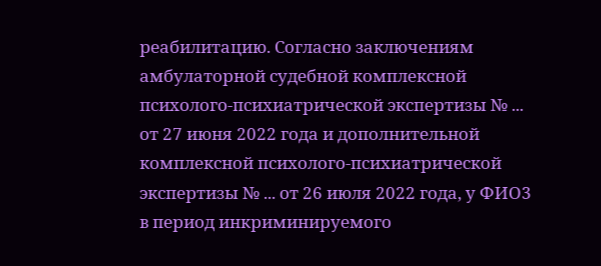реабилитацию. Согласно заключениям амбулаторной судебной комплексной психолого-психиатрической экспертизы № ... от 27 июня 2022 года и дополнительной комплексной психолого-психиатрической экспертизы № ... от 26 июля 2022 года, у ФИО3 в период инкриминируемого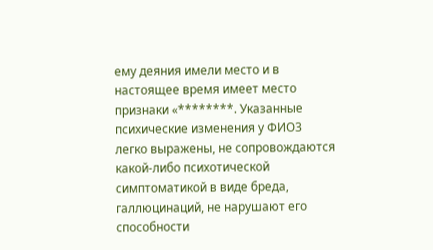ему деяния имели место и в настоящее время имеет место признаки «********. Указанные психические изменения у ФИО3 легко выражены, не сопровождаются какой-либо психотической симптоматикой в виде бреда, галлюцинаций, не нарушают его способности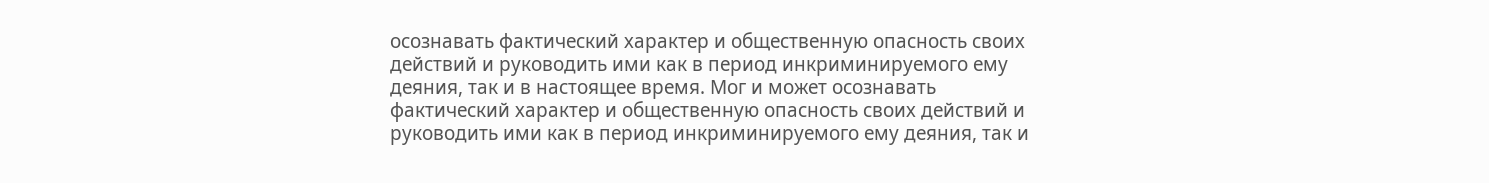осознавать фактический характер и общественную опасность своих действий и руководить ими как в период инкриминируемого ему деяния, так и в настоящее время. Мог и может осознавать фактический характер и общественную опасность своих действий и руководить ими как в период инкриминируемого ему деяния, так и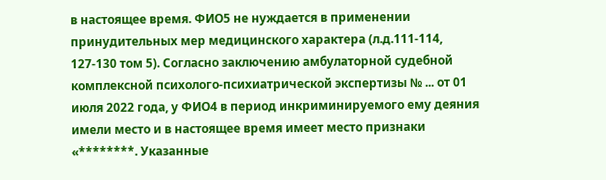в настоящее время. ФИО5 не нуждается в применении принудительных мер медицинского характера (л.д.111-114, 127-130 том 5). Согласно заключению амбулаторной судебной комплексной психолого-психиатрической экспертизы № ... от 01 июля 2022 года, у ФИО4 в период инкриминируемого ему деяния имели место и в настоящее время имеет место признаки «********. Указанные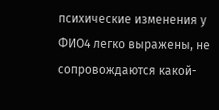психические изменения у ФИО4 легко выражены, не сопровождаются какой-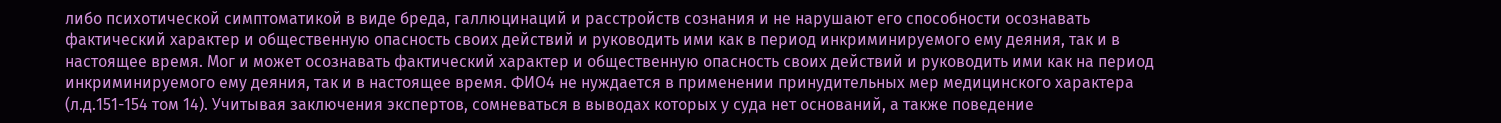либо психотической симптоматикой в виде бреда, галлюцинаций и расстройств сознания и не нарушают его способности осознавать фактический характер и общественную опасность своих действий и руководить ими как в период инкриминируемого ему деяния, так и в настоящее время. Мог и может осознавать фактический характер и общественную опасность своих действий и руководить ими как на период инкриминируемого ему деяния, так и в настоящее время. ФИО4 не нуждается в применении принудительных мер медицинского характера (л.д.151-154 том 14). Учитывая заключения экспертов, сомневаться в выводах которых у суда нет оснований, а также поведение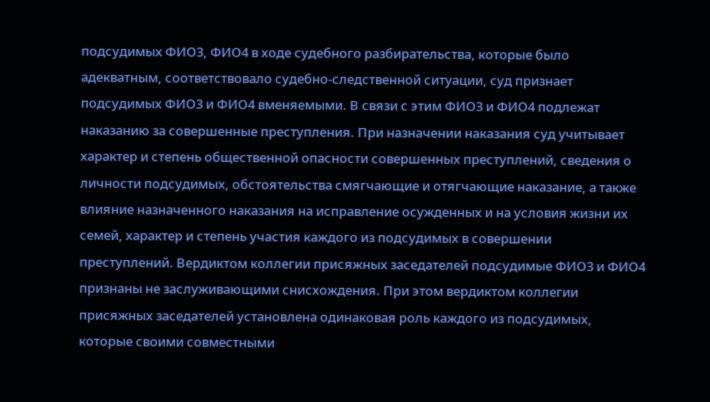подсудимых ФИО3, ФИО4 в ходе судебного разбирательства, которые было адекватным, соответствовало судебно-следственной ситуации, суд признает подсудимых ФИО3 и ФИО4 вменяемыми. В связи с этим ФИО3 и ФИО4 подлежат наказанию за совершенные преступления. При назначении наказания суд учитывает характер и степень общественной опасности совершенных преступлений, сведения о личности подсудимых, обстоятельства смягчающие и отягчающие наказание, а также влияние назначенного наказания на исправление осужденных и на условия жизни их семей, характер и степень участия каждого из подсудимых в совершении преступлений. Вердиктом коллегии присяжных заседателей подсудимые ФИО3 и ФИО4 признаны не заслуживающими снисхождения. При этом вердиктом коллегии присяжных заседателей установлена одинаковая роль каждого из подсудимых, которые своими совместными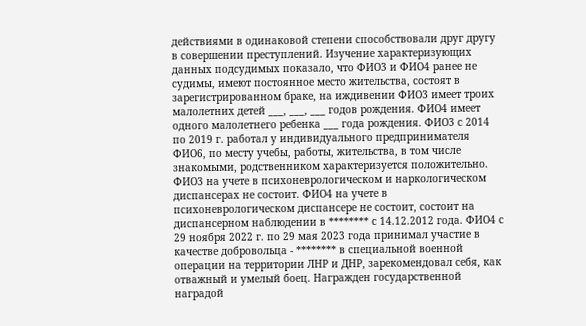действиями в одинаковой степени способствовали друг другу в совершении преступлений. Изучение характеризующих данных подсудимых показало, что ФИО3 и ФИО4 ранее не судимы, имеют постоянное место жительства, состоят в зарегистрированном браке, на иждивении ФИО3 имеет троих малолетних детей ___, ___, ___ годов рождения. ФИО4 имеет одного малолетнего ребенка ___ года рождения. ФИО3 с 2014 по 2019 г. работал у индивидуального предпринимателя ФИО6, по месту учебы, работы, жительства, в том числе знакомыми, родственником характеризуется положительно. ФИО3 на учете в психоневрологическом и наркологическом диспансерах не состоит. ФИО4 на учете в психоневрологическом диспансере не состоит, состоит на диспансерном наблюдении в ******** с 14.12.2012 года. ФИО4 с 29 ноября 2022 г. по 29 мая 2023 года принимал участие в качестве добровольца - ******** в специальной военной операции на территории ЛНР и ДНР, зарекомендовал себя, как отважный и умелый боец. Награжден государственной наградой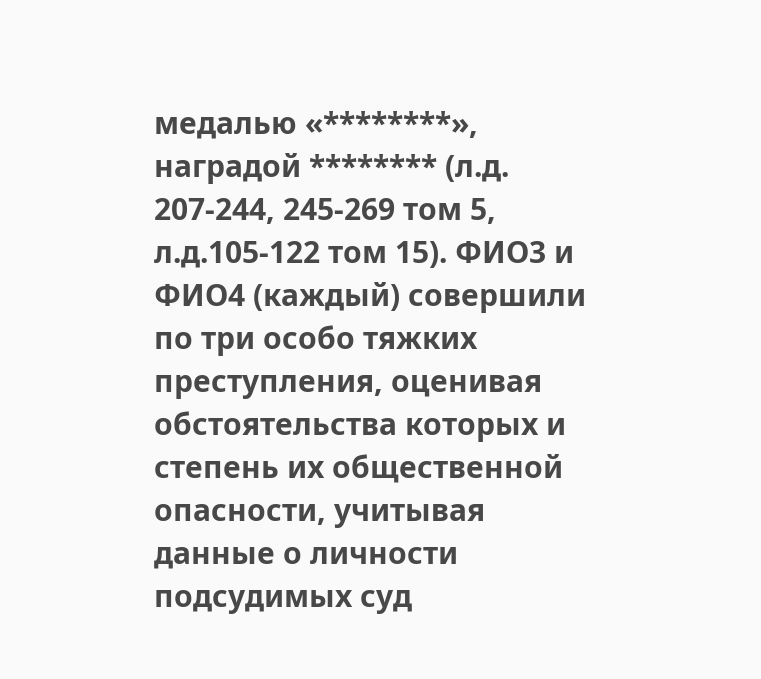медалью «********», наградой ******** (л.д. 207-244, 245-269 том 5, л.д.105-122 том 15). ФИО3 и ФИО4 (каждый) совершили по три особо тяжких преступления, оценивая обстоятельства которых и степень их общественной опасности, учитывая данные о личности подсудимых суд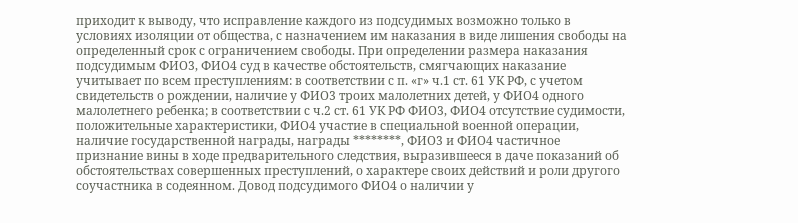приходит к выводу, что исправление каждого из подсудимых возможно только в условиях изоляции от общества, с назначением им наказания в виде лишения свободы на определенный срок с ограничением свободы. При определении размера наказания подсудимым ФИО3, ФИО4 суд в качестве обстоятельств, смягчающих наказание учитывает по всем преступлениям: в соответствии с п. «г» ч.1 ст. 61 УК РФ, с учетом свидетельств о рождении, наличие у ФИО3 троих малолетних детей, у ФИО4 одного малолетнего ребенка; в соответствии с ч.2 ст. 61 УК РФ ФИО3, ФИО4 отсутствие судимости, положительные характеристики, ФИО4 участие в специальной военной операции, наличие государственной награды, награды ********, ФИО3 и ФИО4 частичное признание вины в ходе предварительного следствия, выразившееся в даче показаний об обстоятельствах совершенных преступлений, о характере своих действий и роли другого соучастника в содеянном. Довод подсудимого ФИО4 о наличии у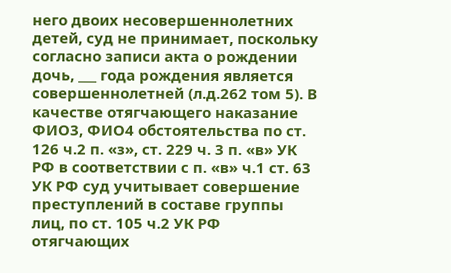него двоих несовершеннолетних детей, суд не принимает, поскольку согласно записи акта о рождении дочь, ___ года рождения является совершеннолетней (л.д.262 том 5). В качестве отягчающего наказание ФИО3, ФИО4 обстоятельства по ст. 126 ч.2 п. «з», ст. 229 ч. 3 п. «в» УК РФ в соответствии с п. «в» ч.1 ст. 63 УК РФ суд учитывает совершение преступлений в составе группы лиц, по ст. 105 ч.2 УК РФ отягчающих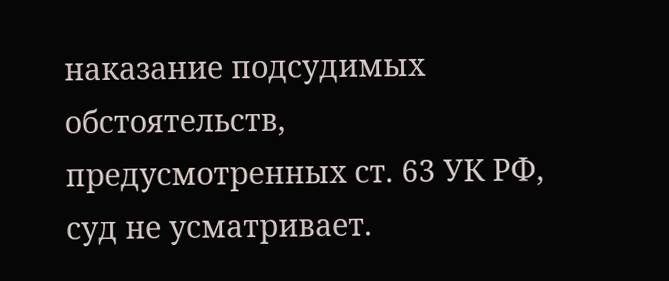наказание подсудимых обстоятельств, предусмотренных ст. 63 УК РФ, суд не усматривает.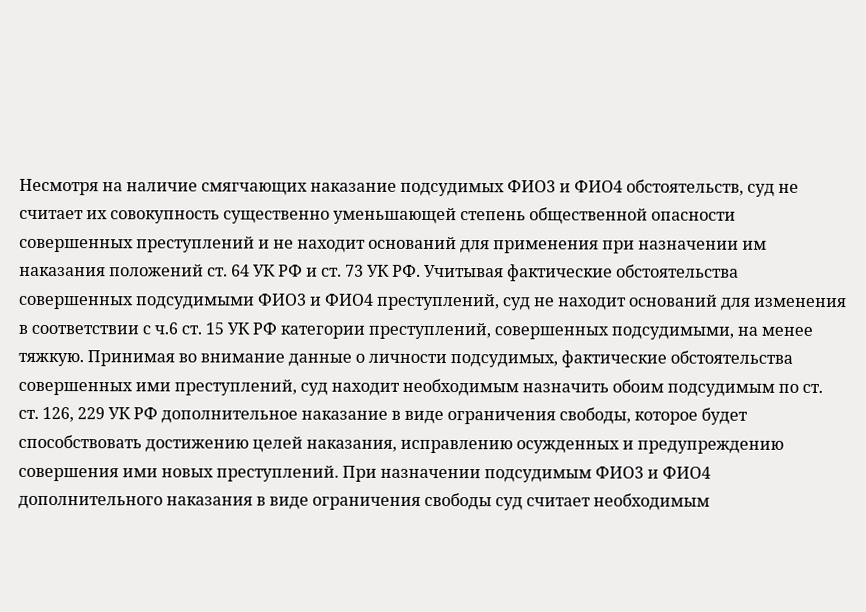Несмотря на наличие смягчающих наказание подсудимых ФИО3 и ФИО4 обстоятельств, суд не считает их совокупность существенно уменьшающей степень общественной опасности совершенных преступлений и не находит оснований для применения при назначении им наказания положений ст. 64 УК РФ и ст. 73 УК РФ. Учитывая фактические обстоятельства совершенных подсудимыми ФИО3 и ФИО4 преступлений, суд не находит оснований для изменения в соответствии с ч.6 ст. 15 УК РФ категории преступлений, совершенных подсудимыми, на менее тяжкую. Принимая во внимание данные о личности подсудимых, фактические обстоятельства совершенных ими преступлений, суд находит необходимым назначить обоим подсудимым по ст. ст. 126, 229 УК РФ дополнительное наказание в виде ограничения свободы, которое будет способствовать достижению целей наказания, исправлению осужденных и предупреждению совершения ими новых преступлений. При назначении подсудимым ФИО3 и ФИО4 дополнительного наказания в виде ограничения свободы суд считает необходимым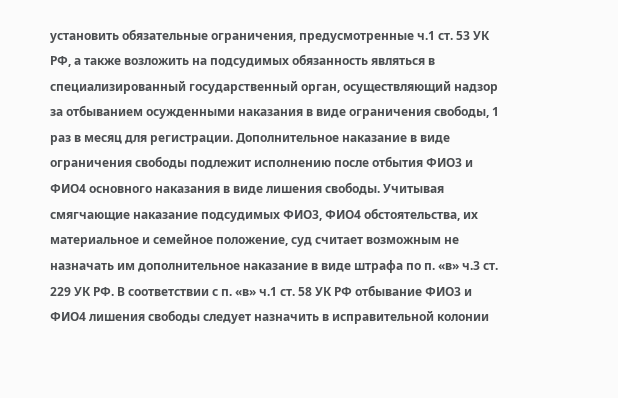установить обязательные ограничения, предусмотренные ч.1 ст. 53 УК РФ, а также возложить на подсудимых обязанность являться в специализированный государственный орган, осуществляющий надзор за отбыванием осужденными наказания в виде ограничения свободы, 1 раз в месяц для регистрации. Дополнительное наказание в виде ограничения свободы подлежит исполнению после отбытия ФИО3 и ФИО4 основного наказания в виде лишения свободы. Учитывая смягчающие наказание подсудимых ФИО3, ФИО4 обстоятельства, их материальное и семейное положение, суд считает возможным не назначать им дополнительное наказание в виде штрафа по п. «в» ч.3 ст. 229 УК РФ. В соответствии с п. «в» ч.1 ст. 58 УК РФ отбывание ФИО3 и ФИО4 лишения свободы следует назначить в исправительной колонии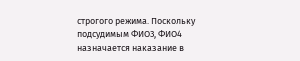строгого режима. Поскольку подсудимым ФИО3, ФИО4 назначается наказание в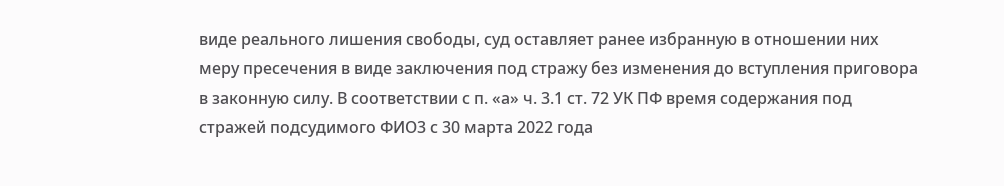виде реального лишения свободы, суд оставляет ранее избранную в отношении них меру пресечения в виде заключения под стражу без изменения до вступления приговора в законную силу. В соответствии с п. «а» ч. 3.1 ст. 72 УК ПФ время содержания под стражей подсудимого ФИО3 с 30 марта 2022 года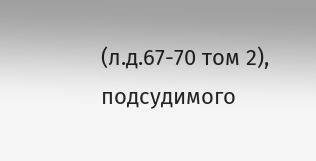(л.д.67-70 том 2), подсудимого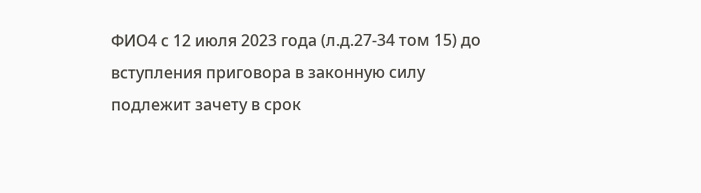ФИО4 с 12 июля 2023 года (л.д.27-34 том 15) до вступления приговора в законную силу подлежит зачету в срок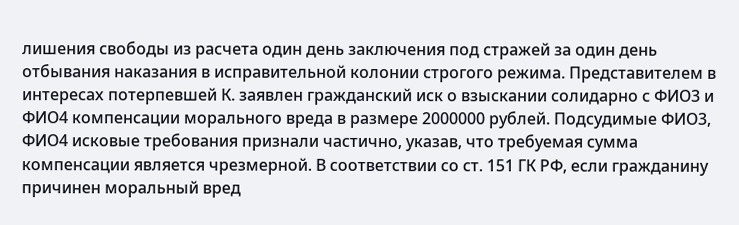лишения свободы из расчета один день заключения под стражей за один день отбывания наказания в исправительной колонии строгого режима. Представителем в интересах потерпевшей К. заявлен гражданский иск о взыскании солидарно с ФИО3 и ФИО4 компенсации морального вреда в размере 2000000 рублей. Подсудимые ФИО3, ФИО4 исковые требования признали частично, указав, что требуемая сумма компенсации является чрезмерной. В соответствии со ст. 151 ГК РФ, если гражданину причинен моральный вред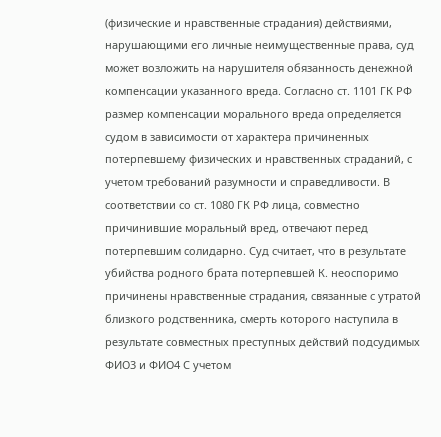(физические и нравственные страдания) действиями, нарушающими его личные неимущественные права, суд может возложить на нарушителя обязанность денежной компенсации указанного вреда. Согласно ст. 1101 ГК РФ размер компенсации морального вреда определяется судом в зависимости от характера причиненных потерпевшему физических и нравственных страданий, с учетом требований разумности и справедливости. В соответствии со ст. 1080 ГК РФ лица, совместно причинившие моральный вред, отвечают перед потерпевшим солидарно. Суд считает, что в результате убийства родного брата потерпевшей К. неоспоримо причинены нравственные страдания, связанные с утратой близкого родственника, смерть которого наступила в результате совместных преступных действий подсудимых ФИО3 и ФИО4 С учетом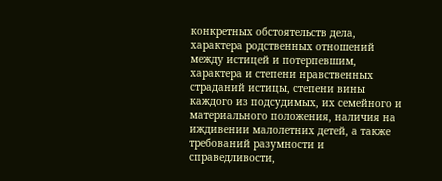конкретных обстоятельств дела, характера родственных отношений между истицей и потерпевшим, характера и степени нравственных страданий истицы, степени вины каждого из подсудимых, их семейного и материального положения, наличия на иждивении малолетних детей, а также требований разумности и справедливости,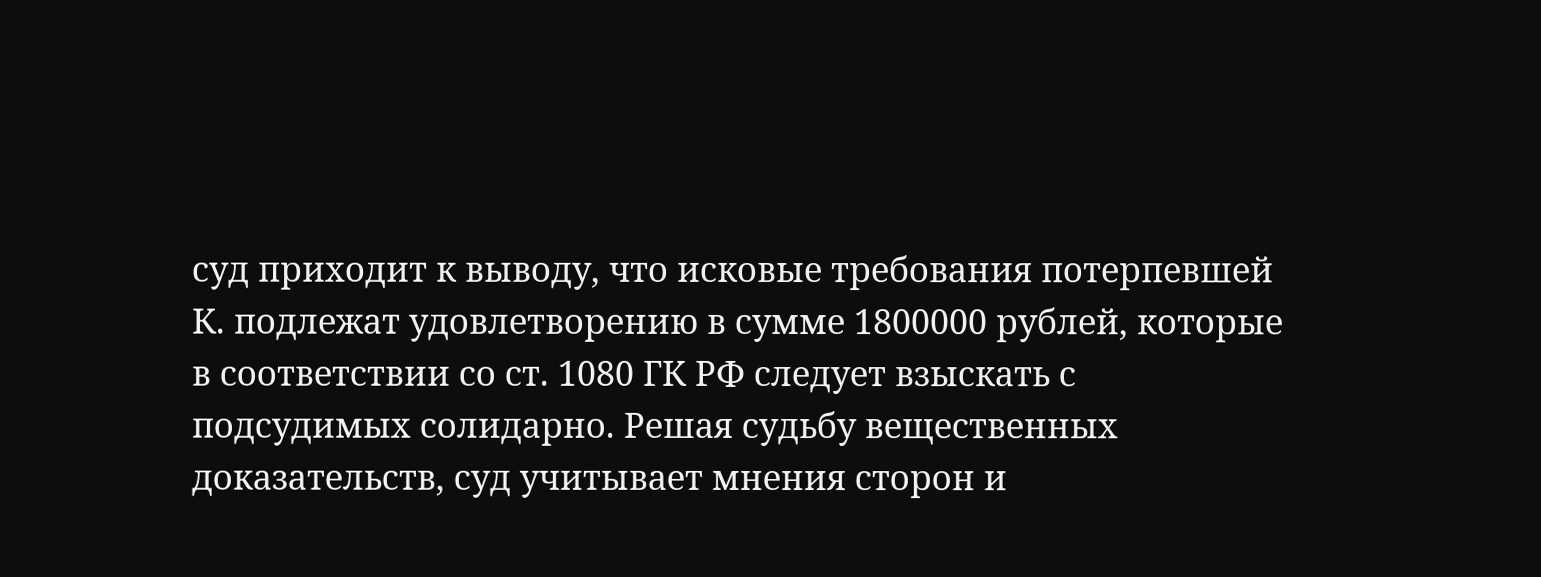суд приходит к выводу, что исковые требования потерпевшей К. подлежат удовлетворению в сумме 1800000 рублей, которые в соответствии со ст. 1080 ГК РФ следует взыскать с подсудимых солидарно. Решая судьбу вещественных доказательств, суд учитывает мнения сторон и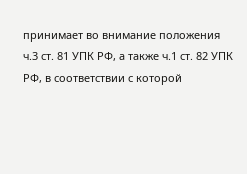принимает во внимание положения ч.3 ст. 81 УПК РФ, а также ч.1 ст. 82 УПК РФ, в соответствии с которой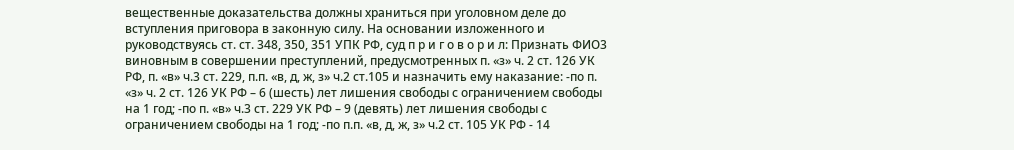вещественные доказательства должны храниться при уголовном деле до вступления приговора в законную силу. На основании изложенного и руководствуясь ст. ст. 348, 350, 351 УПК РФ, суд п р и г о в о р и л: Признать ФИО3 виновным в совершении преступлений, предусмотренных п. «з» ч. 2 ст. 126 УК РФ, п. «в» ч.3 ст. 229, п.п. «в, д, ж, з» ч.2 ст.105 и назначить ему наказание: -по п. «з» ч. 2 ст. 126 УК РФ – 6 (шесть) лет лишения свободы с ограничением свободы на 1 год; -по п. «в» ч.3 ст. 229 УК РФ – 9 (девять) лет лишения свободы с ограничением свободы на 1 год; -по п.п. «в, д, ж, з» ч.2 ст. 105 УК РФ - 14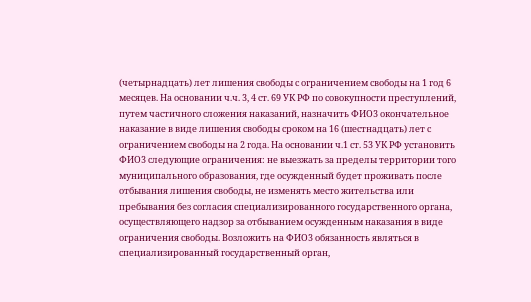(четырнадцать) лет лишения свободы с ограничением свободы на 1 год 6 месяцев. На основании ч.ч. 3, 4 ст. 69 УК РФ по совокупности преступлений, путем частичного сложения наказаний, назначить ФИО3 окончательное наказание в виде лишения свободы сроком на 16 (шестнадцать) лет с ограничением свободы на 2 года. На основании ч.1 ст. 53 УК РФ установить ФИО3 следующие ограничения: не выезжать за пределы территории того муниципального образования, где осужденный будет проживать после отбывания лишения свободы, не изменять место жительства или пребывания без согласия специализированного государственного органа, осуществляющего надзор за отбыванием осужденным наказания в виде ограничения свободы. Возложить на ФИО3 обязанность являться в специализированный государственный орган,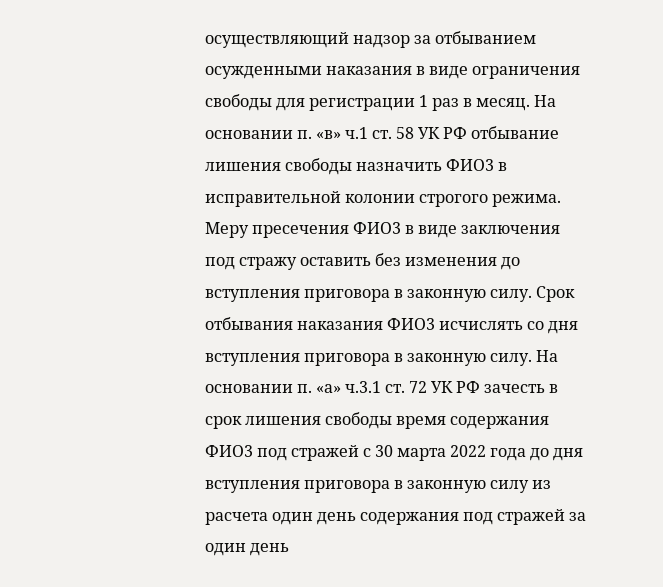осуществляющий надзор за отбыванием осужденными наказания в виде ограничения свободы для регистрации 1 раз в месяц. На основании п. «в» ч.1 ст. 58 УК РФ отбывание лишения свободы назначить ФИО3 в исправительной колонии строгого режима. Меру пресечения ФИО3 в виде заключения под стражу оставить без изменения до вступления приговора в законную силу. Срок отбывания наказания ФИО3 исчислять со дня вступления приговора в законную силу. На основании п. «а» ч.3.1 ст. 72 УК РФ зачесть в срок лишения свободы время содержания ФИО3 под стражей с 30 марта 2022 года до дня вступления приговора в законную силу из расчета один день содержания под стражей за один день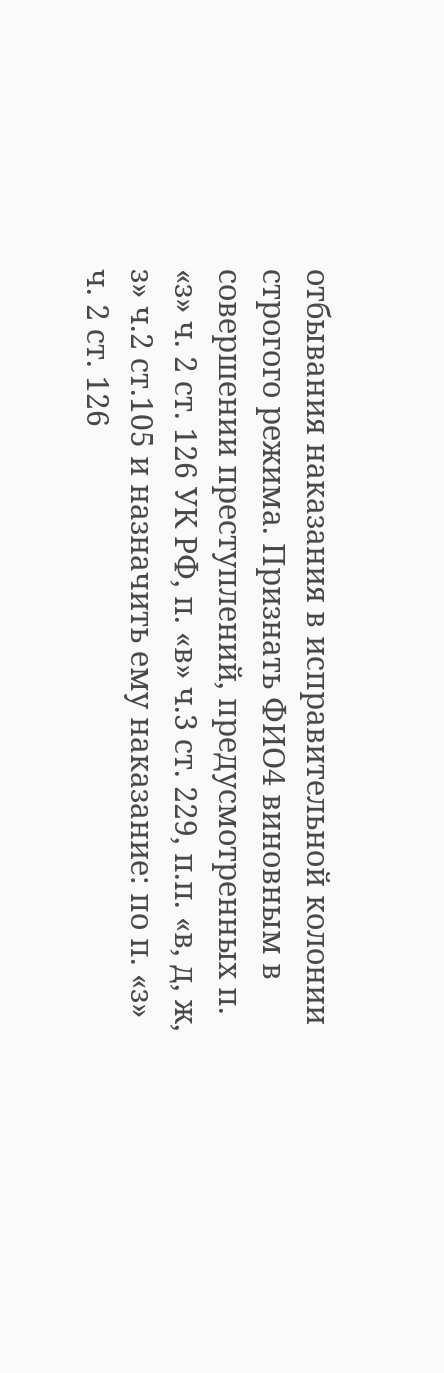отбывания наказания в исправительной колонии строгого режима. Признать ФИО4 виновным в совершении преступлений, предусмотренных п. «з» ч. 2 ст. 126 УК РФ, п. «в» ч.3 ст. 229, п.п. «в, д, ж, з» ч.2 ст.105 и назначить ему наказание: по п. «з» ч. 2 ст. 126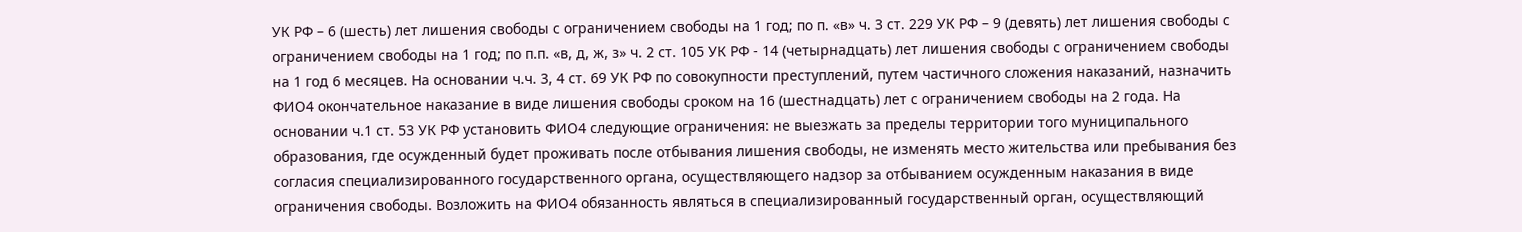УК РФ – 6 (шесть) лет лишения свободы с ограничением свободы на 1 год; по п. «в» ч. 3 ст. 229 УК РФ – 9 (девять) лет лишения свободы с ограничением свободы на 1 год; по п.п. «в, д, ж, з» ч. 2 ст. 105 УК РФ - 14 (четырнадцать) лет лишения свободы с ограничением свободы на 1 год 6 месяцев. На основании ч.ч. 3, 4 ст. 69 УК РФ по совокупности преступлений, путем частичного сложения наказаний, назначить ФИО4 окончательное наказание в виде лишения свободы сроком на 16 (шестнадцать) лет с ограничением свободы на 2 года. На основании ч.1 ст. 53 УК РФ установить ФИО4 следующие ограничения: не выезжать за пределы территории того муниципального образования, где осужденный будет проживать после отбывания лишения свободы, не изменять место жительства или пребывания без согласия специализированного государственного органа, осуществляющего надзор за отбыванием осужденным наказания в виде ограничения свободы. Возложить на ФИО4 обязанность являться в специализированный государственный орган, осуществляющий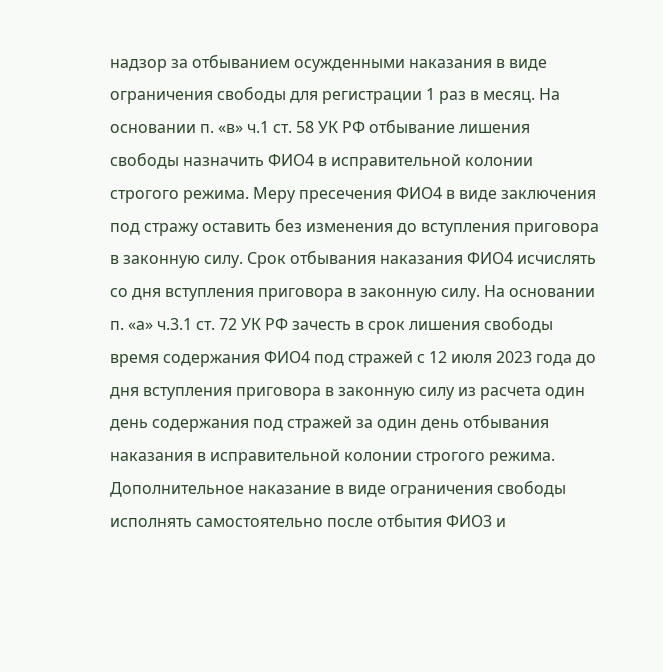надзор за отбыванием осужденными наказания в виде ограничения свободы для регистрации 1 раз в месяц. На основании п. «в» ч.1 ст. 58 УК РФ отбывание лишения свободы назначить ФИО4 в исправительной колонии строгого режима. Меру пресечения ФИО4 в виде заключения под стражу оставить без изменения до вступления приговора в законную силу. Срок отбывания наказания ФИО4 исчислять со дня вступления приговора в законную силу. На основании п. «а» ч.3.1 ст. 72 УК РФ зачесть в срок лишения свободы время содержания ФИО4 под стражей с 12 июля 2023 года до дня вступления приговора в законную силу из расчета один день содержания под стражей за один день отбывания наказания в исправительной колонии строгого режима. Дополнительное наказание в виде ограничения свободы исполнять самостоятельно после отбытия ФИО3 и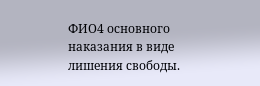ФИО4 основного наказания в виде лишения свободы.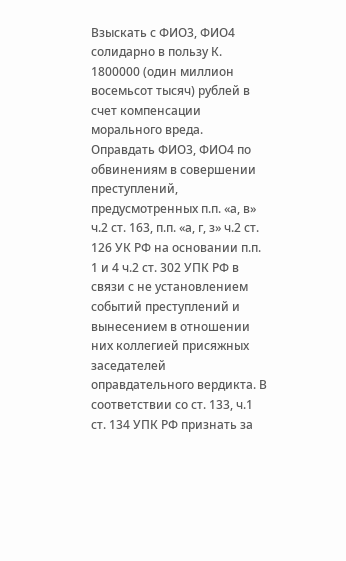Взыскать с ФИО3, ФИО4 солидарно в пользу К. 1800000 (один миллион восемьсот тысяч) рублей в счет компенсации морального вреда. Оправдать ФИО3, ФИО4 по обвинениям в совершении преступлений, предусмотренных п.п. «а, в» ч.2 ст. 163, п.п. «а, г, з» ч.2 ст. 126 УК РФ на основании п.п. 1 и 4 ч.2 ст. 302 УПК РФ в связи с не установлением событий преступлений и вынесением в отношении них коллегией присяжных заседателей оправдательного вердикта. В соответствии со ст. 133, ч.1 ст. 134 УПК РФ признать за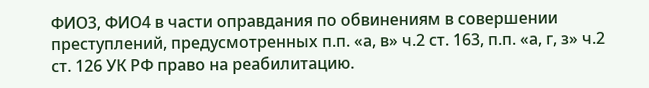ФИО3, ФИО4 в части оправдания по обвинениям в совершении преступлений, предусмотренных п.п. «а, в» ч.2 ст. 163, п.п. «а, г, з» ч.2 ст. 126 УК РФ право на реабилитацию.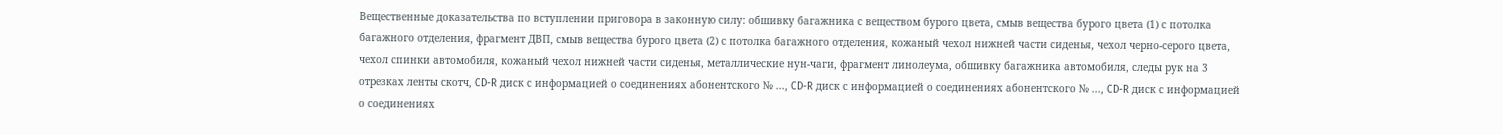Вещественные доказательства по вступлении приговора в законную силу: обшивку багажника с веществом бурого цвета, смыв вещества бурого цвета (1) с потолка багажного отделения, фрагмент ДВП, смыв вещества бурого цвета (2) с потолка багажного отделения, кожаный чехол нижней части сиденья, чехол черно-серого цвета, чехол спинки автомобиля, кожаный чехол нижней части сиденья, металлические нун-чаги, фрагмент линолеума, обшивку багажника автомобиля, следы рук на 3 отрезках ленты скотч, CD-R диск с информацией о соединениях абонентского № ..., CD-R диск с информацией о соединениях абонентского № ..., CD-R диск с информацией о соединениях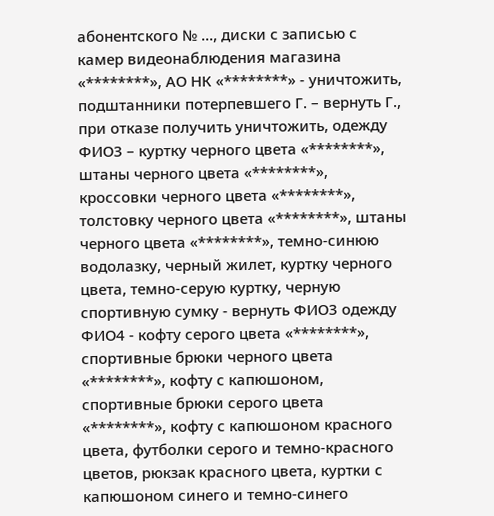абонентского № ..., диски с записью с камер видеонаблюдения магазина «********», АО НК «********» - уничтожить, подштанники потерпевшего Г. – вернуть Г., при отказе получить уничтожить, одежду ФИО3 – куртку черного цвета «********», штаны черного цвета «********», кроссовки черного цвета «********», толстовку черного цвета «********», штаны черного цвета «********», темно-синюю водолазку, черный жилет, куртку черного цвета, темно-серую куртку, черную спортивную сумку - вернуть ФИО3 одежду ФИО4 - кофту серого цвета «********», спортивные брюки черного цвета «********», кофту с капюшоном, спортивные брюки серого цвета «********», кофту с капюшоном красного цвета, футболки серого и темно-красного цветов, рюкзак красного цвета, куртки с капюшоном синего и темно-синего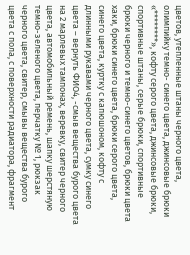цветов, утепленные штаны черного цвета, олимпийку темно- синего цвета, джинсовые брюки «********», кофту серого цвета, джинсовые брюки, спортивные штаны, серые брюки, спортивные брюки черного и темно-синего цветов, брюки цвета хаки, брюки синего цвета, брюки серого цвета, синего цвета, куртку с капюшоном, кофту с длинными рукавами черного цвета, сумку синего цвета – вернуть ФИО4, -смыв вещества бурого цвета на 2 марлевых тампонах, веревку, свитер черного цвета, автомобильный ремень, шапку шерстяную темно-зеленого цвета, перчатку № 1, рюкзак черного цвета, свитер, смывы вещества бурого цвета с пола, с поверхности радиатора, фрагмент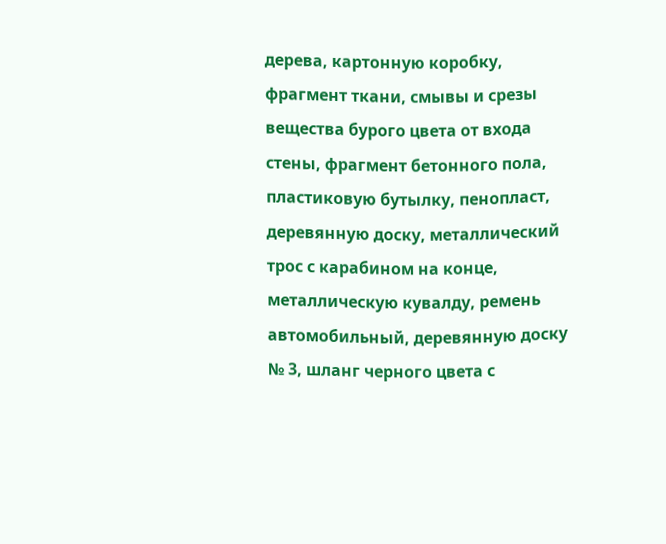дерева, картонную коробку, фрагмент ткани, смывы и срезы вещества бурого цвета от входа стены, фрагмент бетонного пола, пластиковую бутылку, пенопласт, деревянную доску, металлический трос с карабином на конце, металлическую кувалду, ремень автомобильный, деревянную доску № 3, шланг черного цвета с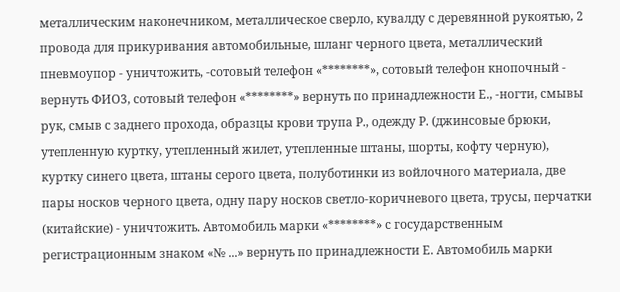металлическим наконечником, металлическое сверло, кувалду с деревянной рукоятью, 2 провода для прикуривания автомобильные, шланг черного цвета, металлический пневмоупор - уничтожить, -сотовый телефон «********», сотовый телефон кнопочный - вернуть ФИО3, сотовый телефон «********» вернуть по принадлежности Е., -ногти, смывы рук, смыв с заднего прохода, образцы крови трупа Р., одежду Р. (джинсовые брюки, утепленную куртку, утепленный жилет, утепленные штаны, шорты, кофту черную), куртку синего цвета, штаны серого цвета, полуботинки из войлочного материала, две пары носков черного цвета, одну пару носков светло-коричневого цвета, трусы, перчатки (китайские) - уничтожить. Автомобиль марки «********» с государственным регистрационным знаком «№ ...» вернуть по принадлежности Е. Автомобиль марки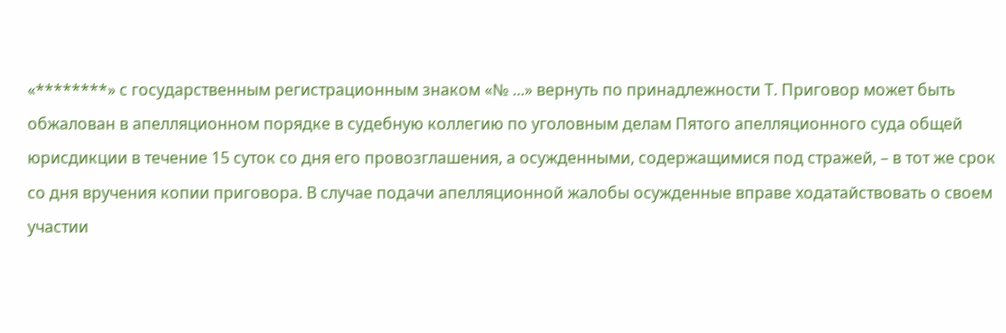«********» с государственным регистрационным знаком «№ ...» вернуть по принадлежности Т. Приговор может быть обжалован в апелляционном порядке в судебную коллегию по уголовным делам Пятого апелляционного суда общей юрисдикции в течение 15 суток со дня его провозглашения, а осужденными, содержащимися под стражей, – в тот же срок со дня вручения копии приговора. В случае подачи апелляционной жалобы осужденные вправе ходатайствовать о своем участии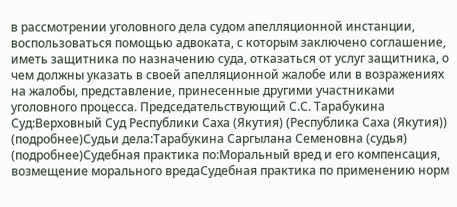в рассмотрении уголовного дела судом апелляционной инстанции, воспользоваться помощью адвоката, с которым заключено соглашение, иметь защитника по назначению суда, отказаться от услуг защитника, о чем должны указать в своей апелляционной жалобе или в возражениях на жалобы, представление, принесенные другими участниками уголовного процесса. Председательствующий С.С. Тарабукина Суд:Верховный Суд Республики Саха (Якутия) (Республика Саха (Якутия)) (подробнее)Судьи дела:Тарабукина Саргылана Семеновна (судья) (подробнее)Судебная практика по:Моральный вред и его компенсация, возмещение морального вредаСудебная практика по применению норм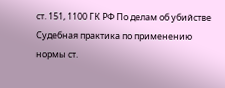ст. 151, 1100 ГК РФ По делам об убийстве Судебная практика по применению нормы ст.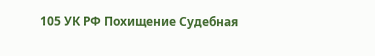105 УК РФ Похищение Судебная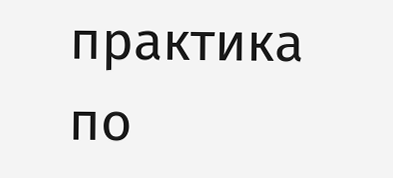практика по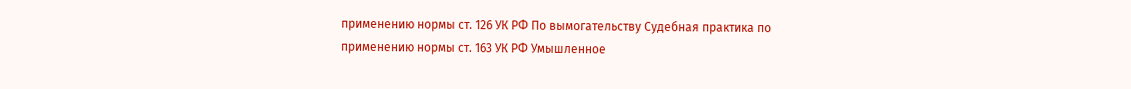применению нормы ст. 126 УК РФ По вымогательству Судебная практика по применению нормы ст. 163 УК РФ Умышленное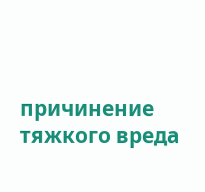причинение тяжкого вреда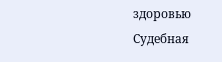здоровью Судебная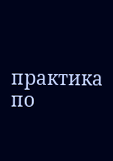практика по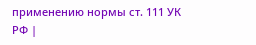применению нормы ст. 111 УК РФ |